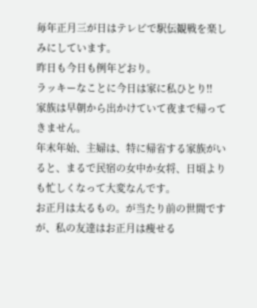毎年正月三が日はテレビで駅伝観戦を楽しみにしています。
昨日も今日も例年どおり。
ラッキーなことに今日は家に私ひとり!!
家族は早朝から出かけていて夜まで帰ってきません。
年末年始、主婦は、特に帰省する家族がいると、まるで民宿の女中か女将、日頃よりも忙しくなって大変なんです。
お正月は太るもの。が当たり前の世間ですが、私の友達はお正月は痩せる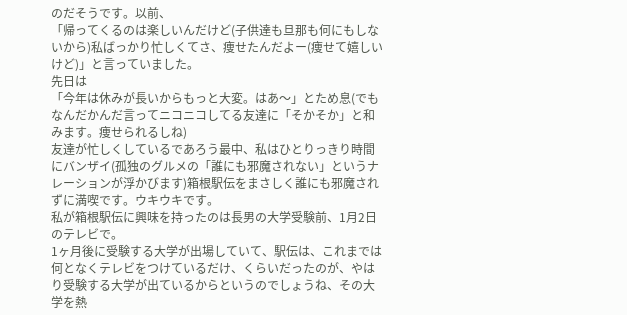のだそうです。以前、
「帰ってくるのは楽しいんだけど(子供達も旦那も何にもしないから)私ばっかり忙しくてさ、痩せたんだよー(痩せて嬉しいけど)」と言っていました。
先日は
「今年は休みが長いからもっと大変。はあ〜」とため息(でもなんだかんだ言ってニコニコしてる友達に「そかそか」と和みます。痩せられるしね)
友達が忙しくしているであろう最中、私はひとりっきり時間にバンザイ(孤独のグルメの「誰にも邪魔されない」というナレーションが浮かびます)箱根駅伝をまさしく誰にも邪魔されずに満喫です。ウキウキです。
私が箱根駅伝に興味を持ったのは長男の大学受験前、1月2日のテレビで。
1ヶ月後に受験する大学が出場していて、駅伝は、これまでは何となくテレビをつけているだけ、くらいだったのが、やはり受験する大学が出ているからというのでしょうね、その大学を熱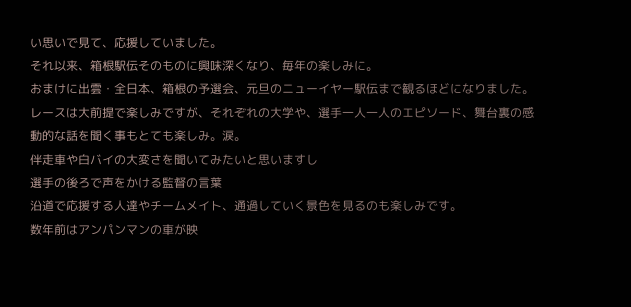い思いで見て、応援していました。
それ以来、箱根駅伝そのものに興味深くなり、毎年の楽しみに。
おまけに出雲・全日本、箱根の予選会、元旦のニューイヤー駅伝まで観るほどになりました。
レースは大前提で楽しみですが、それぞれの大学や、選手一人一人のエピソード、舞台裏の感動的な話を聞く事もとても楽しみ。涙。
伴走車や白バイの大変さを聞いてみたいと思いますし
選手の後ろで声をかける監督の言葉
沿道で応援する人達やチームメイト、通過していく景色を見るのも楽しみです。
数年前はアンパンマンの車が映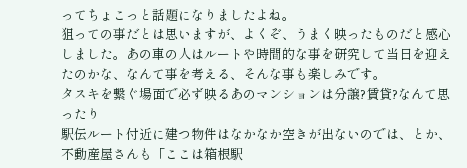ってちょこっと話題になりましたよね。
狙っての事だとは思いますが、よくぞ、うまく映ったものだと感心しました。あの車の人はルートや時間的な事を研究して当日を迎えたのかな、なんて事を考える、そんな事も楽しみです。
タスキを繋ぐ場面で必ず映るあのマンションは分譲?賃貸?なんて思ったり
駅伝ルート付近に建つ物件はなかなか空きが出ないのでは、とか、不動産屋さんも「ここは箱根駅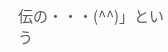伝の・・・(^^)」という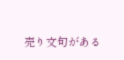売り文句がある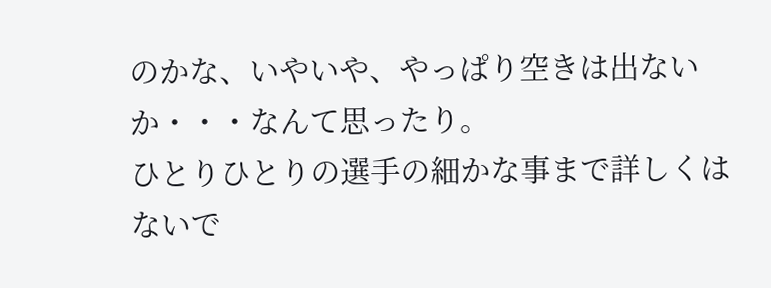のかな、いやいや、やっぱり空きは出ないか・・・なんて思ったり。
ひとりひとりの選手の細かな事まで詳しくはないで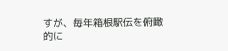すが、毎年箱根駅伝を俯瞰的に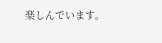楽しんでいます。